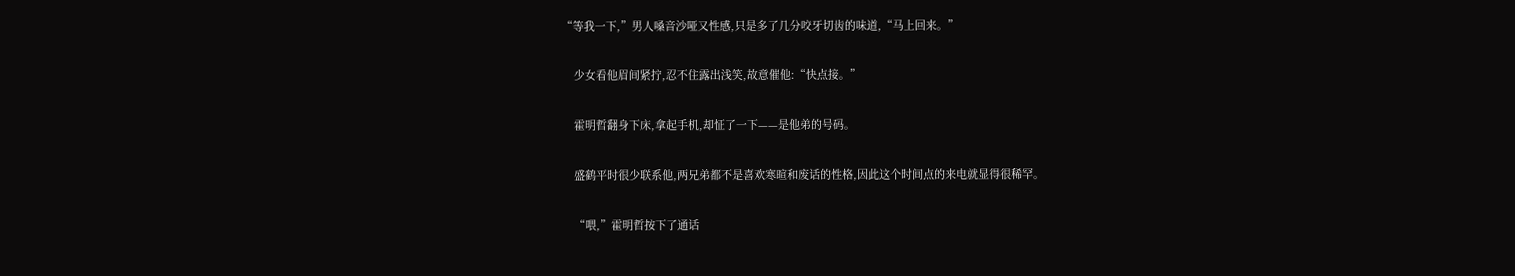“等我一下,”男人嗓音沙哑又性感,只是多了几分咬牙切齿的味道,“马上回来。”

    少女看他眉间紧拧,忍不住露出浅笑,故意催他:“快点接。”

    霍明哲翻身下床,拿起手机,却怔了一下——是他弟的号码。

    盛鹤平时很少联系他,两兄弟都不是喜欢寒暄和废话的性格,因此这个时间点的来电就显得很稀罕。

    “喂,”霍明哲按下了通话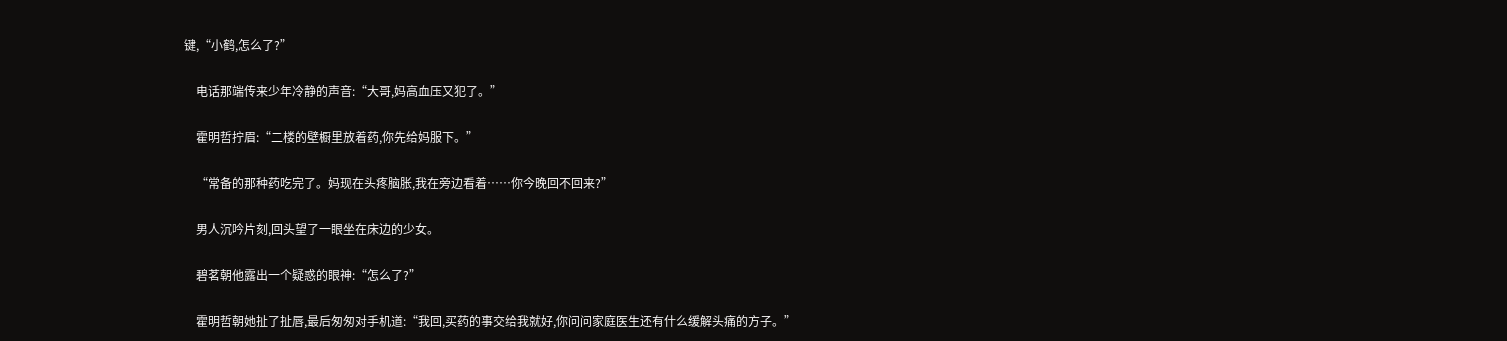键,“小鹤,怎么了?”

    电话那端传来少年冷静的声音:“大哥,妈高血压又犯了。”

    霍明哲拧眉:“二楼的壁橱里放着药,你先给妈服下。”

    “常备的那种药吃完了。妈现在头疼脑胀,我在旁边看着……你今晚回不回来?”

    男人沉吟片刻,回头望了一眼坐在床边的少女。

    碧茗朝他露出一个疑惑的眼神:“怎么了?”

    霍明哲朝她扯了扯唇,最后匆匆对手机道:“我回,买药的事交给我就好,你问问家庭医生还有什么缓解头痛的方子。”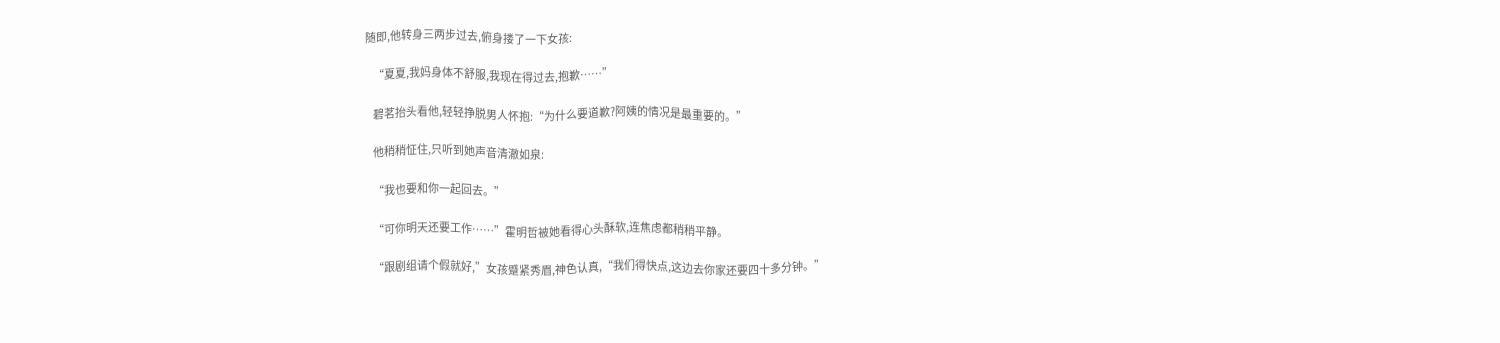随即,他转身三两步过去,俯身搂了一下女孩:

    “夏夏,我妈身体不舒服,我现在得过去,抱歉……”

    碧茗抬头看他,轻轻挣脱男人怀抱:“为什么要道歉?阿姨的情况是最重要的。”

    他稍稍怔住,只听到她声音清澈如泉:

    “我也要和你一起回去。”

    “可你明天还要工作……”霍明哲被她看得心头酥软,连焦虑都稍稍平静。

    “跟剧组请个假就好,”女孩蹙紧秀眉,神色认真,“我们得快点,这边去你家还要四十多分钟。”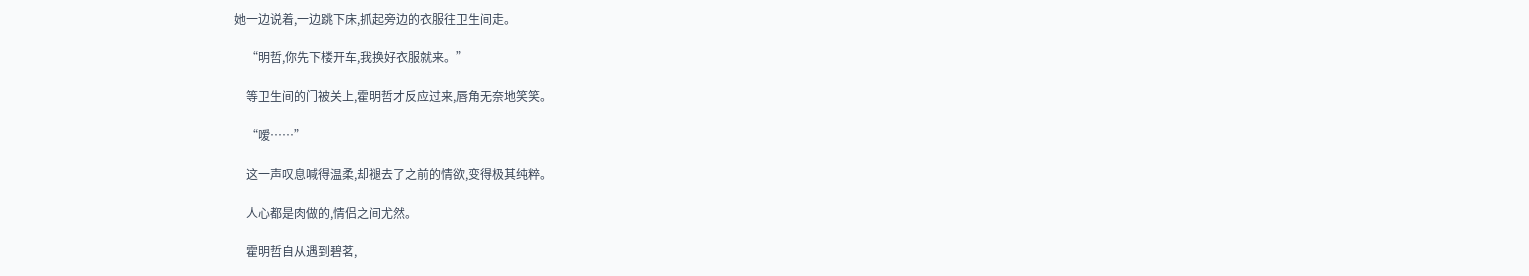她一边说着,一边跳下床,抓起旁边的衣服往卫生间走。

    “明哲,你先下楼开车,我换好衣服就来。”

    等卫生间的门被关上,霍明哲才反应过来,唇角无奈地笑笑。

    “嗳……”

    这一声叹息喊得温柔,却褪去了之前的情欲,变得极其纯粹。

    人心都是肉做的,情侣之间尤然。

    霍明哲自从遇到碧茗,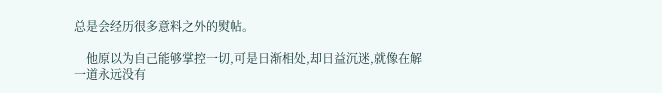总是会经历很多意料之外的熨帖。

    他原以为自己能够掌控一切,可是日渐相处,却日益沉迷,就像在解一道永远没有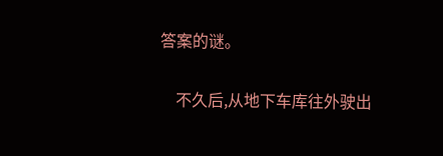答案的谜。

    不久后,从地下车库往外驶出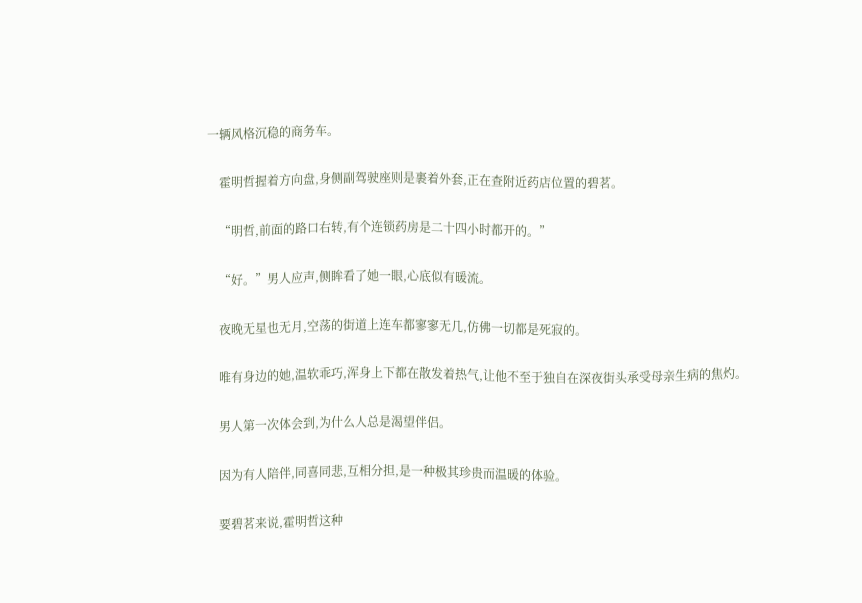一辆风格沉稳的商务车。

    霍明哲握着方向盘,身侧副驾驶座则是裹着外套,正在查附近药店位置的碧茗。

    “明哲,前面的路口右转,有个连锁药房是二十四小时都开的。”

    “好。”男人应声,侧眸看了她一眼,心底似有暖流。

    夜晚无星也无月,空荡的街道上连车都寥寥无几,仿佛一切都是死寂的。

    唯有身边的她,温软乖巧,浑身上下都在散发着热气,让他不至于独自在深夜街头承受母亲生病的焦灼。

    男人第一次体会到,为什么人总是渴望伴侣。

    因为有人陪伴,同喜同悲,互相分担,是一种极其珍贵而温暖的体验。

    要碧茗来说,霍明哲这种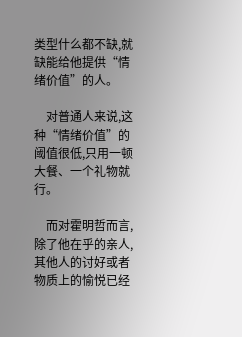类型什么都不缺,就缺能给他提供“情绪价值”的人。

    对普通人来说,这种“情绪价值”的阈值很低,只用一顿大餐、一个礼物就行。

    而对霍明哲而言,除了他在乎的亲人,其他人的讨好或者物质上的愉悦已经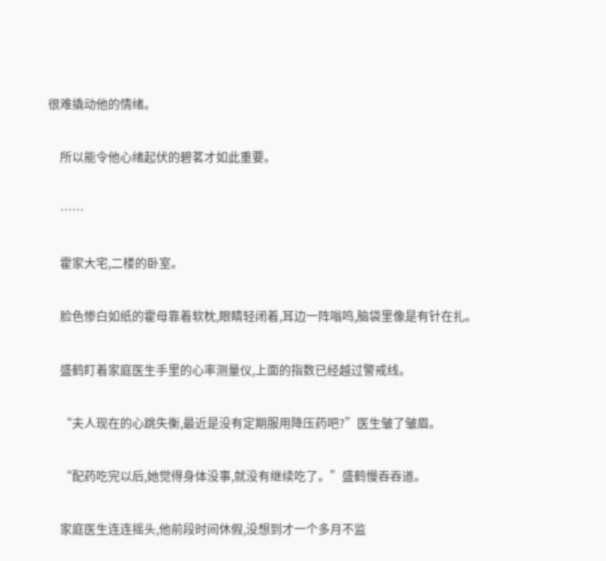很难撬动他的情绪。

    所以能令他心绪起伏的碧茗才如此重要。

    ……

    霍家大宅,二楼的卧室。

    脸色惨白如纸的霍母靠着软枕,眼睛轻闭着,耳边一阵嗡鸣,脑袋里像是有针在扎。

    盛鹤盯着家庭医生手里的心率测量仪,上面的指数已经越过警戒线。

    “夫人现在的心跳失衡,最近是没有定期服用降压药吧?”医生皱了皱眉。

    “配药吃完以后,她觉得身体没事,就没有继续吃了。”盛鹤慢吞吞道。

    家庭医生连连摇头,他前段时间休假,没想到才一个多月不监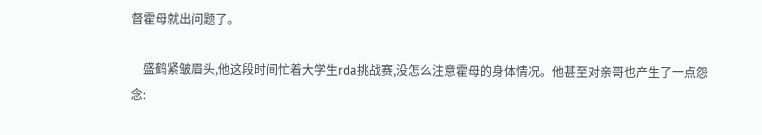督霍母就出问题了。

    盛鹤紧皱眉头,他这段时间忙着大学生rda挑战赛,没怎么注意霍母的身体情况。他甚至对亲哥也产生了一点怨念: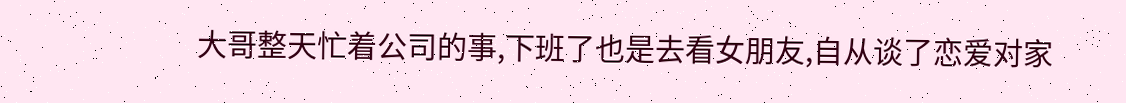大哥整天忙着公司的事,下班了也是去看女朋友,自从谈了恋爱对家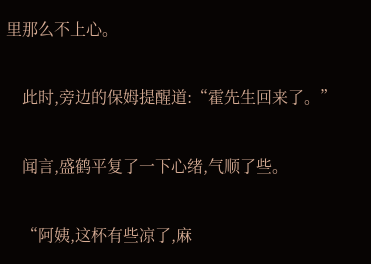里那么不上心。

    此时,旁边的保姆提醒道:“霍先生回来了。”

    闻言,盛鹤平复了一下心绪,气顺了些。

    “阿姨,这杯有些凉了,麻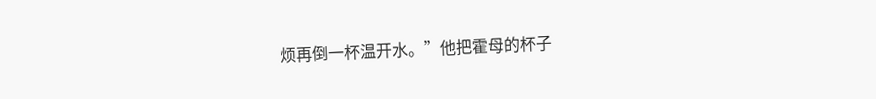烦再倒一杯温开水。”他把霍母的杯子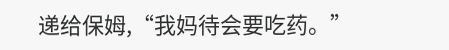递给保姆,“我妈待会要吃药。”